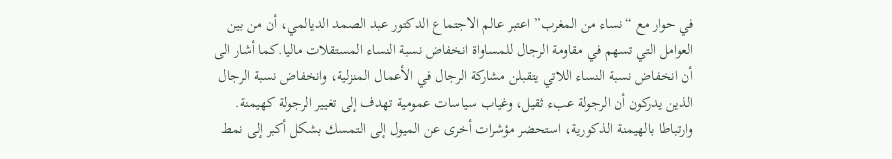في حوار مع “نساء من المغرب” اعتبر عالم الاجتماع الدكتور عبد الصمد الديالمي، أن من بين العوامل التي تسهم في مقاومة الرجال للمساواة انخفاض نسبة النساء المستقلات ماليا.كما أشار الى أن انخفاض نسبة النساء اللاتي يتقبلن مشاركة الرجال في الأعمال المنزلية، وانخفاض نسبة الرجال الذين يدركون أن الرجولة عبء ثقيل، وغياب سياسات عمومية تهدف إلى تغيير الرجولة كهيمنة. وارتباطا بالهيمنة الذكورية، استحضر مؤشرات أخرى عن الميول إلى التمسك بشكل أكبر إلى نمط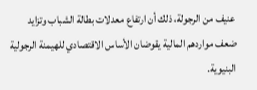عنيف من الرجولة، ذلك أن ارتفاع معدلات بطالة الشباب وتزايد ضعف مواردهم المالية يقوضان الأساس الاقتصادي للهيمنة الرجولية البنيوية.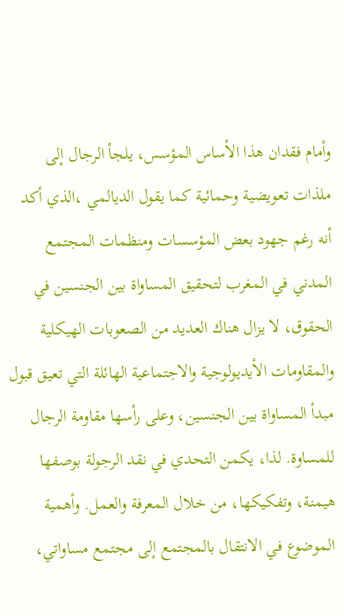وأمام فقدان هذا الأساس المؤسس، يلجأ الرجال إلى ملذات تعويضية وحمائية كما يقول الديالمي ،الذي أكد أنه رغم جهود بعض المؤسسات ومنظمات المجتمع المدني في المغرب لتحقيق المساواة بين الجنسين في الحقوق، لا يزال هناك العديد من الصعوبات الهيكلية والمقاومات الأيديولوجية والاجتماعية الهائلة التي تعيق قبول مبدأ المساواة بين الجنسين، وعلى رأسها مقاومة الرجال للمساوة. لذا، يكمن التحدي في نقد الرجولة بوصفها هيمنة، وتفكيكها، من خلال المعرفة والعمل. وأهمية الموضوع في الانتقال بالمجتمع إلى مجتمع مساواتي،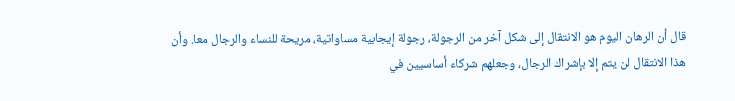قال أن الرهان اليوم هو الانتقال إلى شكل آخر من الرجولة، رجولة إيجابية مساواتية، مريحة للنساء والرجال معا. وأن هذا الانتقال لن يتم إلا بإشراك الرجال، وجعلهم شركاء أساسيين في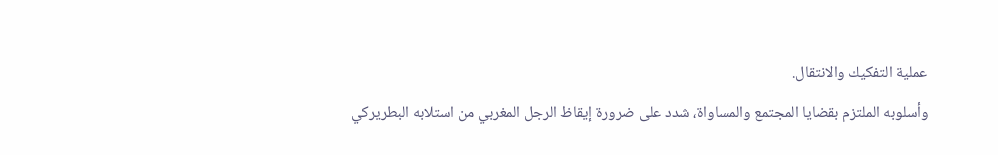عملية التفكيك والانتقال.
وأسلوبه الملتزم بقضايا المجتمع والمساواة، شدد على ضرورة إيقاظ الرجل المغربي من استلابه البطريركي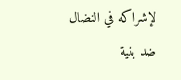لإشراكه في النضال ضد بنية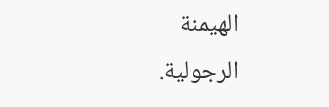الهيمنة الرجولية.